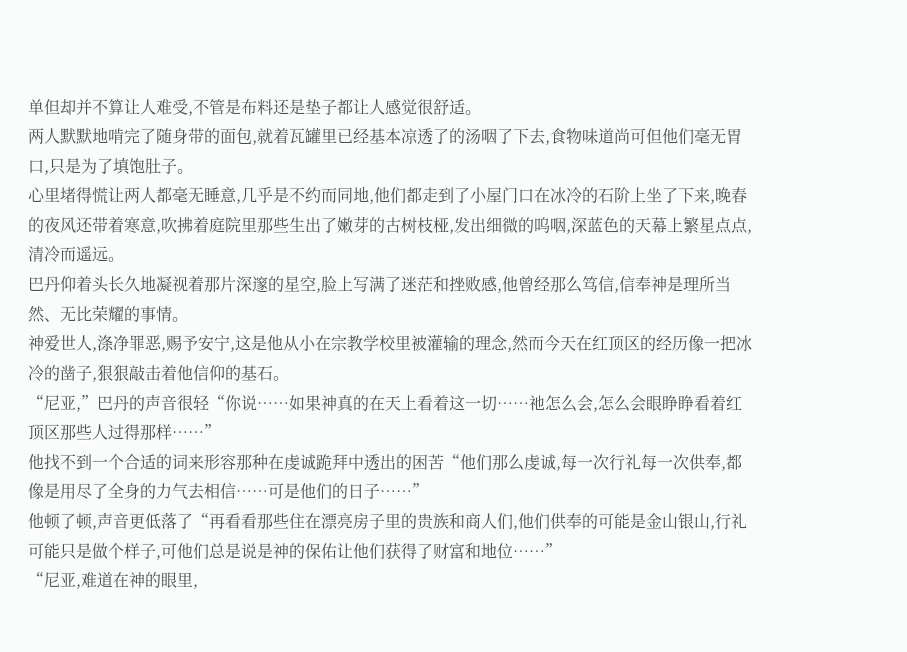单但却并不算让人难受,不管是布料还是垫子都让人感觉很舒适。
两人默默地啃完了随身带的面包,就着瓦罐里已经基本凉透了的汤咽了下去,食物味道尚可但他们毫无胃口,只是为了填饱肚子。
心里堵得慌让两人都毫无睡意,几乎是不约而同地,他们都走到了小屋门口在冰冷的石阶上坐了下来,晚春的夜风还带着寒意,吹拂着庭院里那些生出了嫩芽的古树枝桠,发出细微的呜咽,深蓝色的天幕上繁星点点,清冷而遥远。
巴丹仰着头长久地凝视着那片深邃的星空,脸上写满了迷茫和挫败感,他曾经那么笃信,信奉神是理所当然、无比荣耀的事情。
神爱世人,涤净罪恶,赐予安宁,这是他从小在宗教学校里被灌输的理念,然而今天在红顶区的经历像一把冰冷的凿子,狠狠敲击着他信仰的基石。
“尼亚,”巴丹的声音很轻“你说……如果神真的在天上看着这一切……祂怎么会,怎么会眼睁睁看着红顶区那些人过得那样……”
他找不到一个合适的词来形容那种在虔诚跪拜中透出的困苦“他们那么虔诚,每一次行礼每一次供奉,都像是用尽了全身的力气去相信……可是他们的日子……”
他顿了顿,声音更低落了“再看看那些住在漂亮房子里的贵族和商人们,他们供奉的可能是金山银山,行礼可能只是做个样子,可他们总是说是神的保佑让他们获得了财富和地位……”
“尼亚,难道在神的眼里,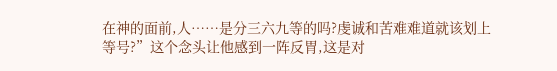在神的面前,人……是分三六九等的吗?虔诚和苦难难道就该划上等号?”这个念头让他感到一阵反胃,这是对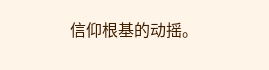信仰根基的动摇。